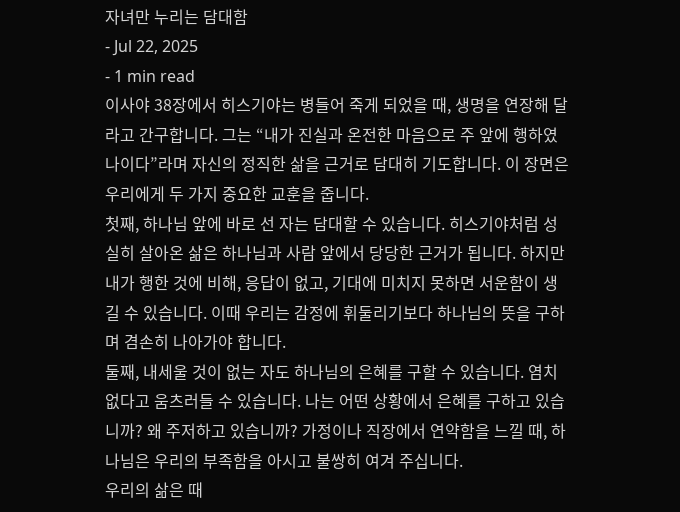자녀만 누리는 담대함
- Jul 22, 2025
- 1 min read
이사야 38장에서 히스기야는 병들어 죽게 되었을 때, 생명을 연장해 달라고 간구합니다. 그는 “내가 진실과 온전한 마음으로 주 앞에 행하였나이다”라며 자신의 정직한 삶을 근거로 담대히 기도합니다. 이 장면은 우리에게 두 가지 중요한 교훈을 줍니다.
첫째, 하나님 앞에 바로 선 자는 담대할 수 있습니다. 히스기야처럼 성실히 살아온 삶은 하나님과 사람 앞에서 당당한 근거가 됩니다. 하지만 내가 행한 것에 비해, 응답이 없고, 기대에 미치지 못하면 서운함이 생길 수 있습니다. 이때 우리는 감정에 휘둘리기보다 하나님의 뜻을 구하며 겸손히 나아가야 합니다.
둘째, 내세울 것이 없는 자도 하나님의 은혜를 구할 수 있습니다. 염치없다고 움츠러들 수 있습니다. 나는 어떤 상황에서 은혜를 구하고 있습니까? 왜 주저하고 있습니까? 가정이나 직장에서 연약함을 느낄 때, 하나님은 우리의 부족함을 아시고 불쌍히 여겨 주십니다.
우리의 삶은 때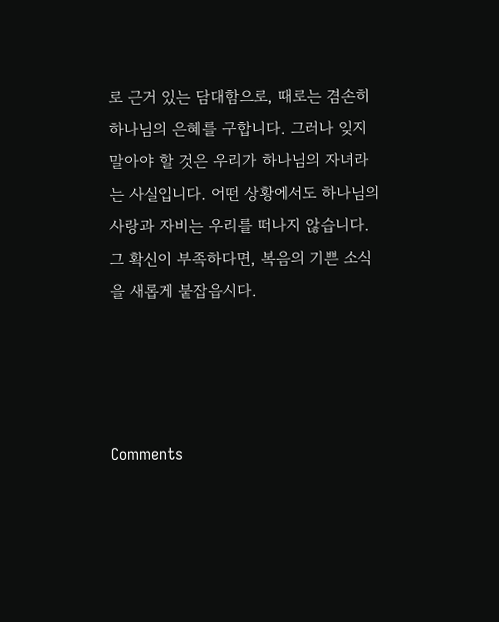로 근거 있는 담대함으로, 때로는 겸손히 하나님의 은혜를 구합니다. 그러나 잊지 말아야 할 것은 우리가 하나님의 자녀라는 사실입니다. 어떤 상황에서도 하나님의 사랑과 자비는 우리를 떠나지 않습니다.
그 확신이 부족하다면, 복음의 기쁜 소식을 새롭게 붙잡읍시다.




Comments